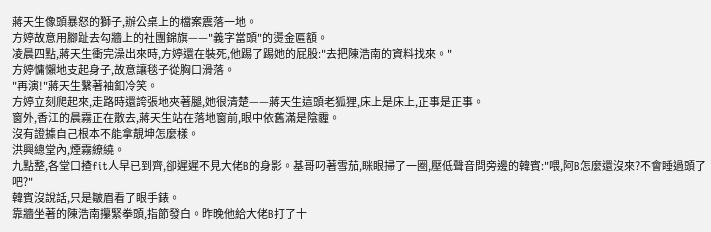蔣天生像頭暴怒的獅子,辦公桌上的檔案震落一地。
方婷故意用腳趾去勾牆上的社團錦旗——"義字當頭"的燙金匾額。
凌晨四點,蔣天生衝完澡出來時,方婷還在裝死,他踢了踢她的屁股:"去把陳浩南的資料找來。"
方婷慵懶地支起身子,故意讓毯子從胸口滑落。
"再演!"蔣天生繫著袖釦冷笑。
方婷立刻爬起來,走路時還誇張地夾著腿,她很清楚——蔣天生這頭老狐狸,床上是床上,正事是正事。
窗外,香江的晨霧正在散去,蔣天生站在落地窗前,眼中依舊滿是陰霾。
沒有證據自己根本不能拿靚坤怎麼樣。
洪興總堂內,煙霧繚繞。
九點整,各堂口揸fit人早已到齊,卻遲遲不見大佬B的身影。基哥叼著雪茄,眯眼掃了一圈,壓低聲音問旁邊的韓賓:"喂,阿B怎麼還沒來?不會睡過頭了吧?"
韓賓沒說話,只是皺眉看了眼手錶。
靠牆坐著的陳浩南攥緊拳頭,指節發白。昨晚他給大佬B打了十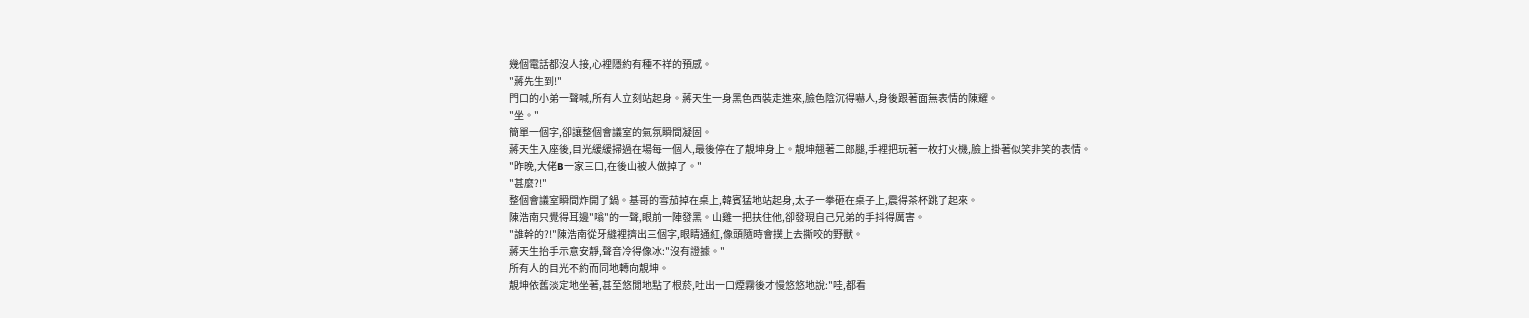幾個電話都沒人接,心裡隱約有種不祥的預感。
"蔣先生到!"
門口的小弟一聲喊,所有人立刻站起身。蔣天生一身黑色西裝走進來,臉色陰沉得嚇人,身後跟著面無表情的陳耀。
"坐。"
簡單一個字,卻讓整個會議室的氣氛瞬間凝固。
蔣天生入座後,目光緩緩掃過在場每一個人,最後停在了靚坤身上。靚坤翹著二郎腿,手裡把玩著一枚打火機,臉上掛著似笑非笑的表情。
"昨晚,大佬B一家三口,在後山被人做掉了。"
"甚麼?!"
整個會議室瞬間炸開了鍋。基哥的雪茄掉在桌上,韓賓猛地站起身,太子一拳砸在桌子上,震得茶杯跳了起來。
陳浩南只覺得耳邊"嗡"的一聲,眼前一陣發黑。山雞一把扶住他,卻發現自己兄弟的手抖得厲害。
"誰幹的?!"陳浩南從牙縫裡擠出三個字,眼睛通紅,像頭隨時會撲上去撕咬的野獸。
蔣天生抬手示意安靜,聲音冷得像冰:"沒有證據。"
所有人的目光不約而同地轉向靚坤。
靚坤依舊淡定地坐著,甚至悠閒地點了根菸,吐出一口煙霧後才慢悠悠地說:"哇,都看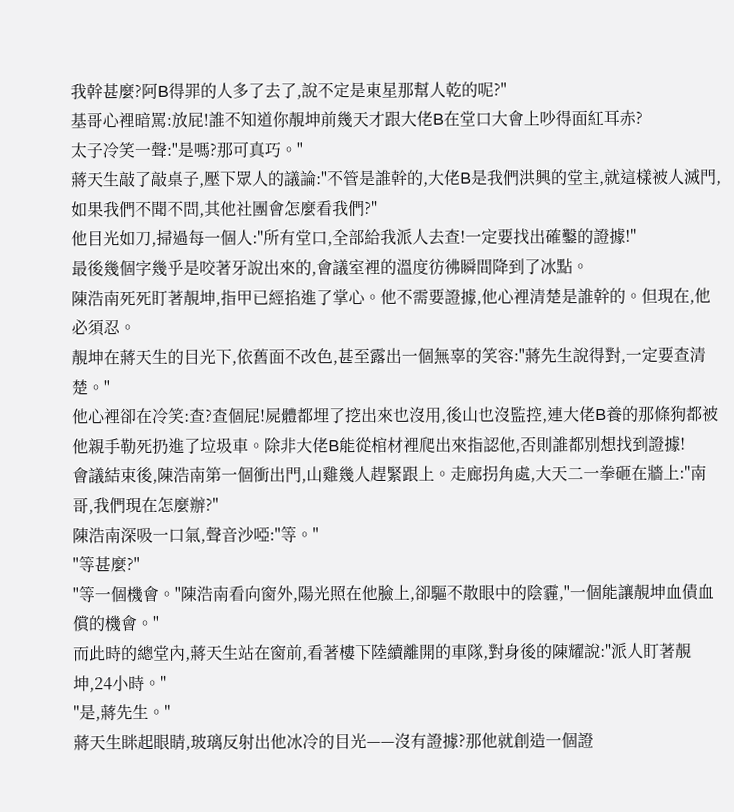我幹甚麼?阿B得罪的人多了去了,說不定是東星那幫人乾的呢?"
基哥心裡暗罵:放屁!誰不知道你靚坤前幾天才跟大佬B在堂口大會上吵得面紅耳赤?
太子冷笑一聲:"是嗎?那可真巧。"
蔣天生敲了敲桌子,壓下眾人的議論:"不管是誰幹的,大佬B是我們洪興的堂主,就這樣被人滅門,如果我們不聞不問,其他社團會怎麼看我們?"
他目光如刀,掃過每一個人:"所有堂口,全部給我派人去查!一定要找出確鑿的證據!"
最後幾個字幾乎是咬著牙說出來的,會議室裡的溫度彷彿瞬間降到了冰點。
陳浩南死死盯著靚坤,指甲已經掐進了掌心。他不需要證據,他心裡清楚是誰幹的。但現在,他必須忍。
靚坤在蔣天生的目光下,依舊面不改色,甚至露出一個無辜的笑容:"蔣先生說得對,一定要查清楚。"
他心裡卻在冷笑:查?查個屁!屍體都埋了挖出來也沒用,後山也沒監控,連大佬B養的那條狗都被他親手勒死扔進了垃圾車。除非大佬B能從棺材裡爬出來指認他,否則誰都別想找到證據!
會議結束後,陳浩南第一個衝出門,山雞幾人趕緊跟上。走廊拐角處,大天二一拳砸在牆上:"南哥,我們現在怎麼辦?"
陳浩南深吸一口氣,聲音沙啞:"等。"
"等甚麼?"
"等一個機會。"陳浩南看向窗外,陽光照在他臉上,卻驅不散眼中的陰霾,"一個能讓靚坤血債血償的機會。"
而此時的總堂內,蔣天生站在窗前,看著樓下陸續離開的車隊,對身後的陳耀說:"派人盯著靚坤,24小時。"
"是,蔣先生。"
蔣天生眯起眼睛,玻璃反射出他冰冷的目光——沒有證據?那他就創造一個證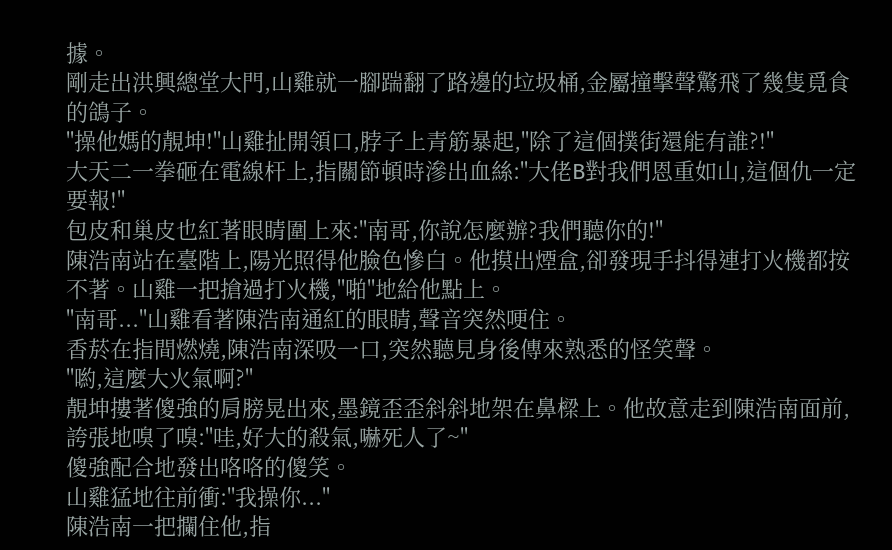據。
剛走出洪興總堂大門,山雞就一腳踹翻了路邊的垃圾桶,金屬撞擊聲驚飛了幾隻覓食的鴿子。
"操他媽的靚坤!"山雞扯開領口,脖子上青筋暴起,"除了這個撲街還能有誰?!"
大天二一拳砸在電線杆上,指關節頓時滲出血絲:"大佬B對我們恩重如山,這個仇一定要報!"
包皮和巢皮也紅著眼睛圍上來:"南哥,你說怎麼辦?我們聽你的!"
陳浩南站在臺階上,陽光照得他臉色慘白。他摸出煙盒,卻發現手抖得連打火機都按不著。山雞一把搶過打火機,"啪"地給他點上。
"南哥..."山雞看著陳浩南通紅的眼睛,聲音突然哽住。
香菸在指間燃燒,陳浩南深吸一口,突然聽見身後傳來熟悉的怪笑聲。
"喲,這麼大火氣啊?"
靚坤摟著傻強的肩膀晃出來,墨鏡歪歪斜斜地架在鼻樑上。他故意走到陳浩南面前,誇張地嗅了嗅:"哇,好大的殺氣,嚇死人了~"
傻強配合地發出咯咯的傻笑。
山雞猛地往前衝:"我操你..."
陳浩南一把攔住他,指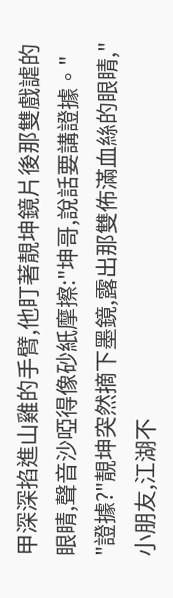甲深深掐進山雞的手臂,他盯著靚坤鏡片後那雙戲謔的眼睛,聲音沙啞得像砂紙摩擦:"坤哥,說話要講證據。"
"證據?"靚坤突然摘下墨鏡,露出那雙佈滿血絲的眼睛,"小朋友,江湖不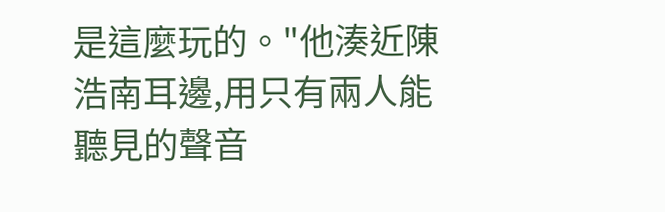是這麼玩的。"他湊近陳浩南耳邊,用只有兩人能聽見的聲音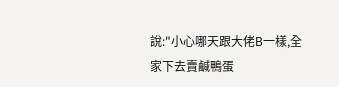說:"小心哪天跟大佬B一樣,全家下去賣鹹鴨蛋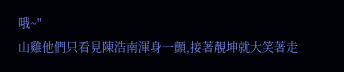哦~"
山雞他們只看見陳浩南渾身一顫,接著靚坤就大笑著走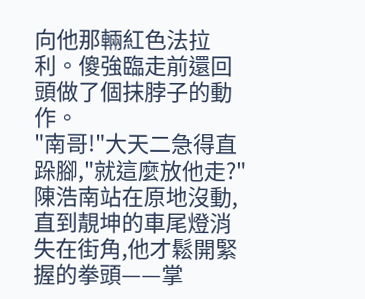向他那輛紅色法拉利。傻強臨走前還回頭做了個抹脖子的動作。
"南哥!"大天二急得直跺腳,"就這麼放他走?"
陳浩南站在原地沒動,直到靚坤的車尾燈消失在街角,他才鬆開緊握的拳頭——掌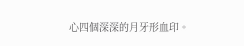心四個深深的月牙形血印。